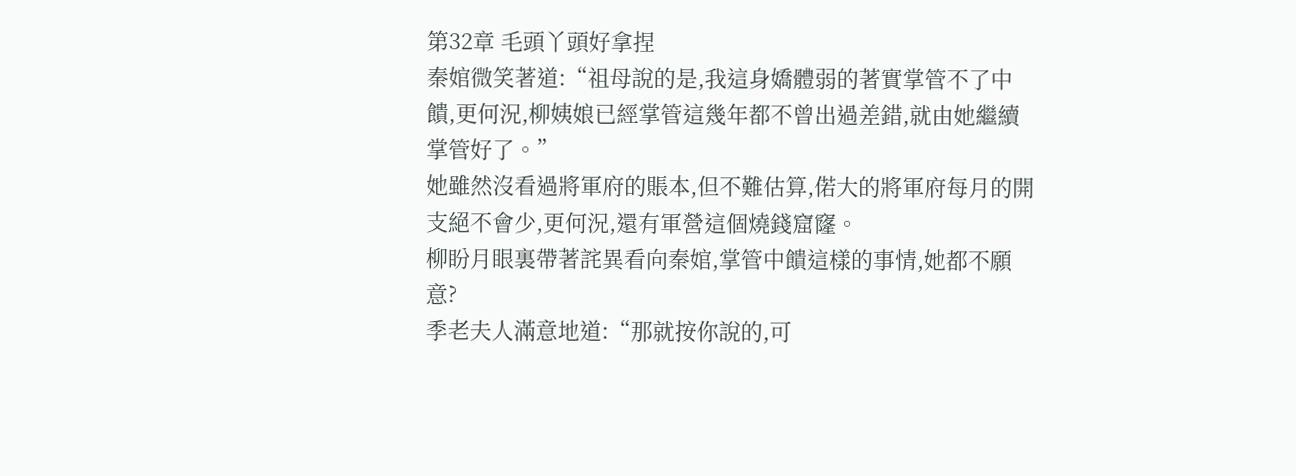第32章 毛頭丫頭好拿捏
秦婠微笑著道:“祖母說的是,我這身嬌體弱的著實掌管不了中饋,更何況,柳姨娘已經掌管這幾年都不曾出過差錯,就由她繼續掌管好了。”
她雖然沒看過將軍府的賬本,但不難估算,偌大的將軍府每月的開支絕不會少,更何況,還有軍營這個燒錢窟窿。
柳盼月眼裏帶著詫異看向秦婠,掌管中饋這樣的事情,她都不願意?
季老夫人滿意地道:“那就按你說的,可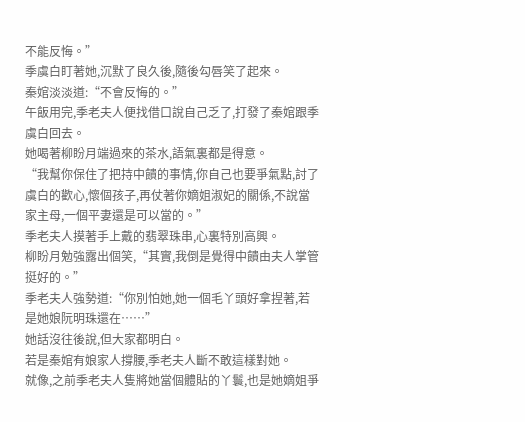不能反悔。”
季虞白盯著她,沉默了良久後,隨後勾唇笑了起來。
秦婠淡淡道:“不會反悔的。”
午飯用完,季老夫人便找借口說自己乏了,打發了秦婠跟季虞白回去。
她喝著柳盼月端過來的茶水,語氣裏都是得意。
“我幫你保住了把持中饋的事情,你自己也要爭氣點,討了虞白的歡心,懷個孩子,再仗著你嫡姐淑妃的關係,不說當家主母,一個平妻還是可以當的。”
季老夫人摸著手上戴的翡翠珠串,心裏特別高興。
柳盼月勉強露出個笑,“其實,我倒是覺得中饋由夫人掌管挺好的。”
季老夫人強勢道:“你別怕她,她一個毛丫頭好拿捏著,若是她娘阮明珠還在……”
她話沒往後說,但大家都明白。
若是秦婠有娘家人撐腰,季老夫人斷不敢這樣對她。
就像,之前季老夫人隻將她當個體貼的丫鬟,也是她嫡姐爭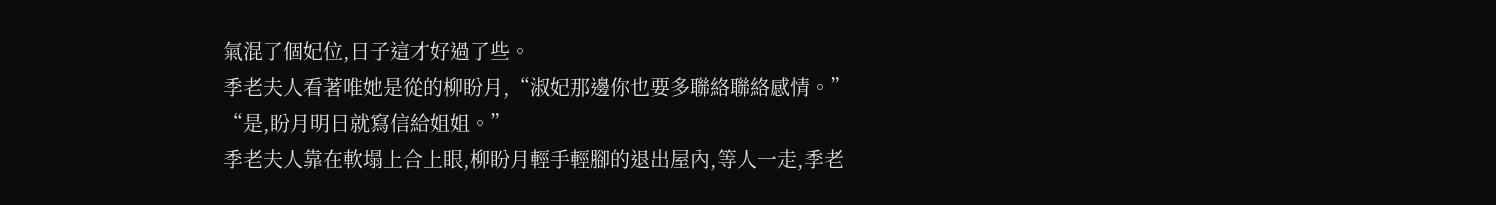氣混了個妃位,日子這才好過了些。
季老夫人看著唯她是從的柳盼月,“淑妃那邊你也要多聯絡聯絡感情。”
“是,盼月明日就寫信給姐姐。”
季老夫人靠在軟塌上合上眼,柳盼月輕手輕腳的退出屋內,等人一走,季老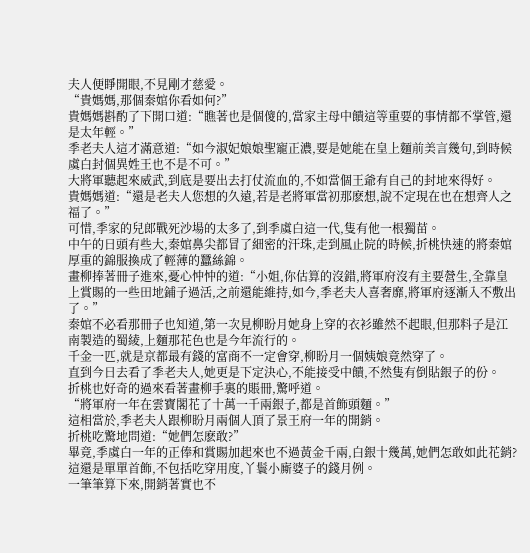夫人便睜開眼,不見剛才慈愛。
“貴媽媽,那個秦婠你看如何?”
貴媽媽斟酌了下開口道:“瞧著也是個傻的,當家主母中饋這等重要的事情都不掌管,還是太年輕。”
季老夫人這才滿意道:“如今淑妃娘娘聖寵正濃,要是她能在皇上麵前美言幾句,到時候虞白封個異姓王也不是不可。”
大將軍聽起來威武,到底是要出去打仗流血的,不如當個王爺有自己的封地來得好。
貴媽媽道:“還是老夫人您想的久遠,若是老將軍當初那麽想,說不定現在也在想齊人之福了。”
可惜,季家的兒郎戰死沙場的太多了,到季虞白這一代,隻有他一根獨苗。
中午的日頭有些大,秦婠鼻尖都冒了細密的汗珠,走到風止院的時候,折桃快速的將秦婠厚重的錦服換成了輕薄的蠶絲錦。
畫柳捧著冊子進來,憂心忡忡的道:“小姐,你估算的沒錯,將軍府沒有主要營生,全靠皇上賞賜的一些田地鋪子過活,之前還能維持,如今,季老夫人喜奢靡,將軍府逐漸入不敷出了。”
秦婠不必看那冊子也知道,第一次見柳盼月她身上穿的衣衫雖然不起眼,但那料子是江南製造的蜀綾,上麵那花色也是今年流行的。
千金一匹,就是京都最有錢的富商不一定會穿,柳盼月一個姨娘竟然穿了。
直到今日去看了季老夫人,她更是下定決心,不能接受中饋,不然隻有倒貼銀子的份。
折桃也好奇的過來看著畫柳手裏的賬冊,驚呼道。
“將軍府一年在雲寶閣花了十萬一千兩銀子,都是首飾頭麵。”
這相當於,季老夫人跟柳盼月兩個人頂了景王府一年的開銷。
折桃吃驚地問道:“她們怎麽敢?”
畢竟,季虞白一年的正俸和賞賜加起來也不過黃金千兩,白銀十幾萬,她們怎敢如此花銷?
這還是單單首飾,不包括吃穿用度,丫鬟小廝婆子的錢月例。
一筆筆算下來,開銷著實也不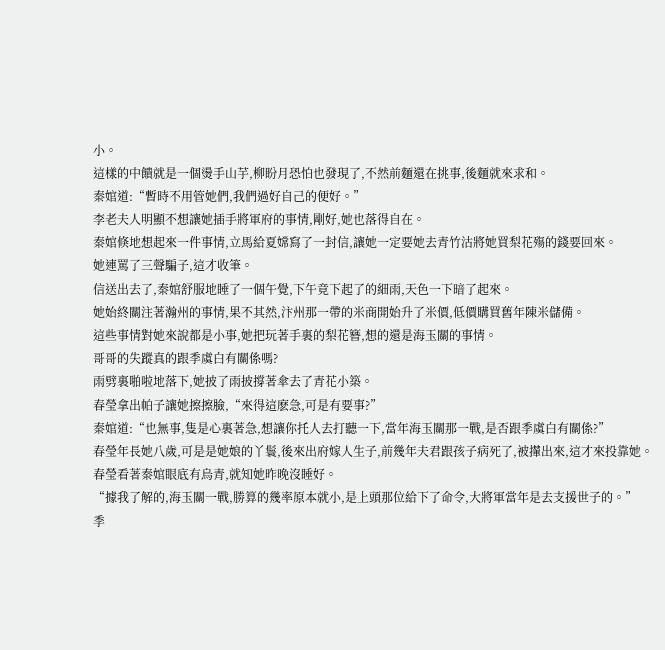小。
這樣的中饋就是一個燙手山芋,柳盼月恐怕也發現了,不然前麵還在挑事,後麵就來求和。
秦婠道:“暫時不用管她們,我們過好自己的便好。”
李老夫人明顯不想讓她插手將軍府的事情,剛好,她也落得自在。
秦婠倏地想起來一件事情,立馬給夏嫦寫了一封信,讓她一定要她去青竹沽將她買梨花殤的錢要回來。
她連罵了三聲騙子,這才收筆。
信送出去了,秦婠舒服地睡了一個午覺,下午竟下起了的細雨,天色一下暗了起來。
她始終關注著瀚州的事情,果不其然,汴州那一帶的米商開始升了米價,低價購買舊年陳米儲備。
這些事情對她來說都是小事,她把玩著手裏的梨花簪,想的還是海玉關的事情。
哥哥的失蹤真的跟季虞白有關係嗎?
雨劈裏啪啦地落下,她披了雨披撐著傘去了青花小築。
春瑩拿出帕子讓她擦擦臉,“來得這麽急,可是有要事?”
秦婠道:“也無事,隻是心裏著急,想讓你托人去打聽一下,當年海玉關那一戰,是否跟季虞白有關係?”
春瑩年長她八歲,可是是她娘的丫鬟,後來出府嫁人生子,前幾年夫君跟孩子病死了,被攆出來,這才來投靠她。
春瑩看著秦婠眼底有烏青,就知她昨晚沒睡好。
“據我了解的,海玉關一戰,勝算的幾率原本就小,是上頭那位給下了命令,大將軍當年是去支援世子的。”
季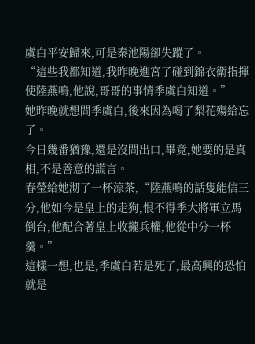虞白平安歸來,可是秦池陽卻失蹤了。
“這些我都知道,我昨晚進宮了碰到錦衣衛指揮使陸燕鳴,他說,哥哥的事情季虞白知道。”
她昨晚就想問季虞白,後來因為喝了梨花殤給忘了。
今日幾番猶豫,還是沒問出口,畢竟,她要的是真相,不是善意的謊言。
春瑩給她沏了一杯涼茶,“陸燕鳴的話隻能信三分,他如今是皇上的走狗,恨不得季大將軍立馬倒台,他配合著皇上收攏兵權,他從中分一杯羹。”
這樣一想,也是,季虞白若是死了,最高興的恐怕就是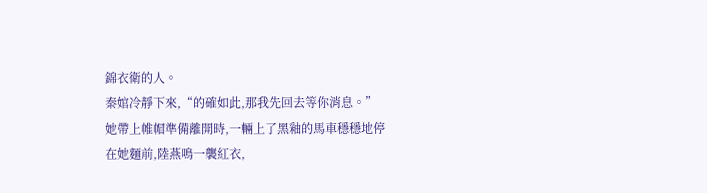錦衣衛的人。
秦婠冷靜下來,“的確如此,那我先回去等你消息。”
她帶上帷帽準備離開時,一輛上了黑釉的馬車穩穩地停在她麵前,陸燕鳴一襲紅衣,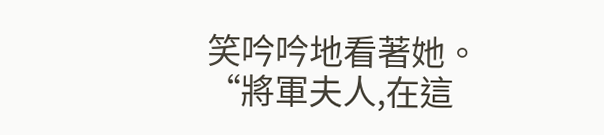笑吟吟地看著她。
“將軍夫人,在這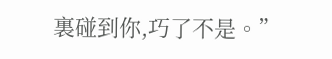裏碰到你,巧了不是。”